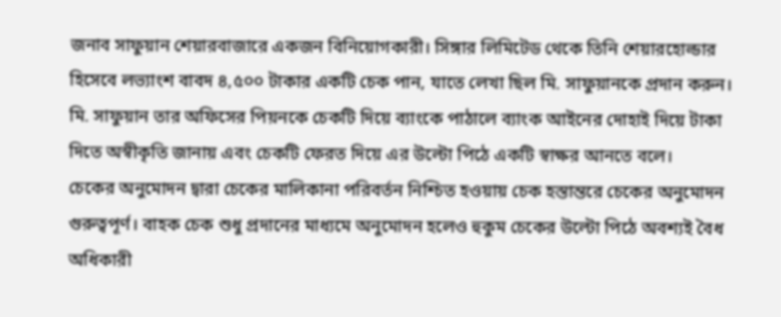জনাব সাফুয়ান শেয়ারবাজারে একজন বিনিয়োগকারী। সিঙ্গার লিমিটেড থেকে তিনি শেয়ারহোল্ডার হিসেবে লভ্যাংশ বাবদ ৪,৫০০ টাকার একটি চেক পান, যাতে লেখা ছিল মি. সাফুয়ানকে প্রদান করুন। মি. সাফুয়ান তার অফিসের পিয়নকে চেকটি দিয়ে ব্যাংকে পাঠালে ব্যাংক আইনের দোহাই দিয়ে টাকা দিতে অস্বীকৃতি জানায় এবং চেকটি ফেরত দিয়ে এর উল্টো পিঠে একটি স্বাক্ষর আনতে বলে।
চেকের অনুমোদন দ্বারা চেকের মালিকানা পরিবর্তন নিশ্চিত হওয়ায় চেক হস্তান্তরে চেকের অনুমোদন গুরুত্বপূর্ণ। বাহক চেক শুধু প্রদানের মাধ্যমে অনুমোদন হলেও হুকুম চেকের উল্টো পিঠে অবশ্যই বৈধ অধিকারী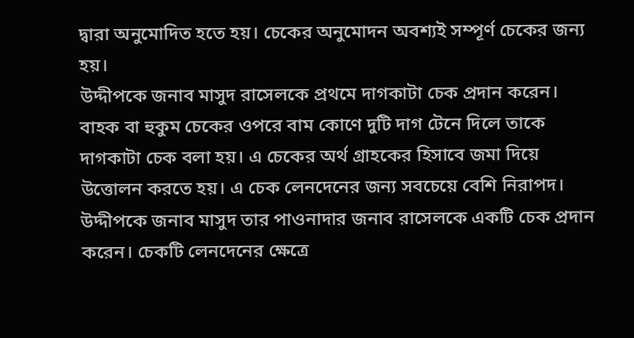দ্বারা অনুমোদিত হতে হয়। চেকের অনুমোদন অবশ্যই সম্পূর্ণ চেকের জন্য হয়।
উদ্দীপকে জনাব মাসুদ রাসেলকে প্রথমে দাগকাটা চেক প্রদান করেন।
বাহক বা হুকুম চেকের ওপরে বাম কোণে দুটি দাগ টেনে দিলে তাকে দাগকাটা চেক বলা হয়। এ চেকের অর্থ গ্রাহকের হিসাবে জমা দিয়ে উত্তোলন করতে হয়। এ চেক লেনদেনের জন্য সবচেয়ে বেশি নিরাপদ। উদ্দীপকে জনাব মাসুদ তার পাওনাদার জনাব রাসেলকে একটি চেক প্রদান করেন। চেকটি লেনদেনের ক্ষেত্রে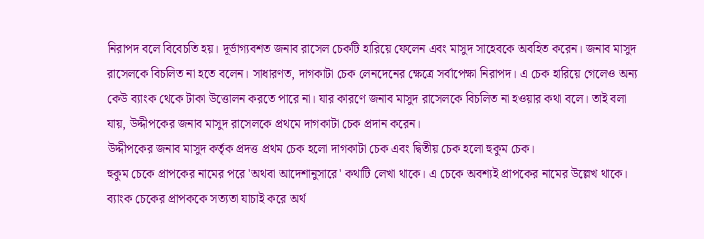নিরাপদ বলে বিবেচতি হয়। দূর্ভাগ্যবশত জনাব রাসেল চেকটি হারিয়ে ফেলেন এবং মাসুদ সাহেবকে অবহিত করেন। জনাব মাসুদ রাসেলকে বিচলিত না হতে বলেন। সাধারণত, দাগকাটা চেক লেনদেনের ক্ষেত্রে সর্বাপেক্ষা নিরাপদ। এ চেক হারিয়ে গেলেও অন্য কেউ ব্যাংক থেকে টাকা উত্তোলন করতে পারে না। যার কারণে জনাব মাসুদ রাসেলকে বিচলিত না হওয়ার কথা বলে। তাই বলা যায়, উদ্দীপকের জনাব মাসুদ রাসেলকে প্রথমে দাগকাটা চেক প্রদান করেন।
উদ্দীপকের জনাব মাসুদ কর্তৃক প্রদত্ত প্রথম চেক হলো দাগকাটা চেক এবং দ্বিতীয় চেক হলো হুকুম চেক।
হুকুম চেকে প্রাপকের নামের পরে 'অথবা আদেশানুসারে' কথাটি লেখা থাকে। এ চেকে অবশ্যই প্রাপকের নামের উল্লেখ থাকে। ব্যাংক চেকের প্রাপককে সত্যতা যাচাই করে অর্থ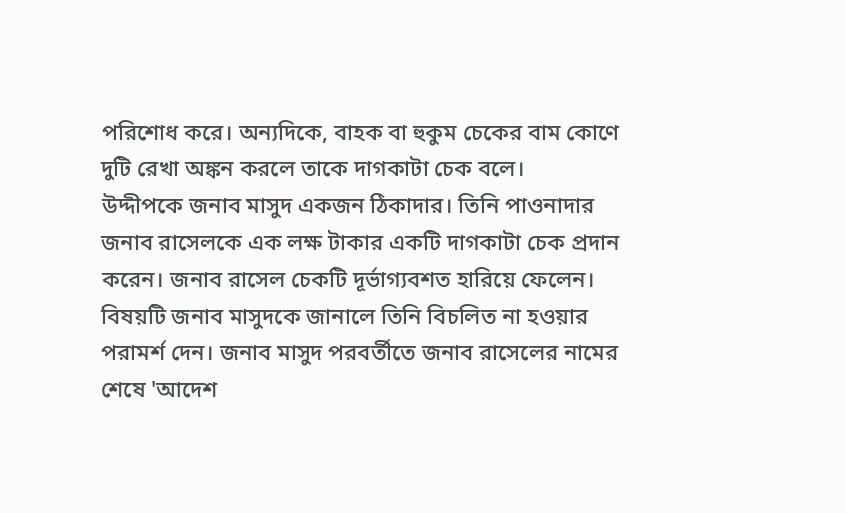পরিশোধ করে। অন্যদিকে, বাহক বা হুকুম চেকের বাম কোণে দুটি রেখা অঙ্কন করলে তাকে দাগকাটা চেক বলে।
উদ্দীপকে জনাব মাসুদ একজন ঠিকাদার। তিনি পাওনাদার জনাব রাসেলকে এক লক্ষ টাকার একটি দাগকাটা চেক প্রদান করেন। জনাব রাসেল চেকটি দূর্ভাগ্যবশত হারিয়ে ফেলেন। বিষয়টি জনাব মাসুদকে জানালে তিনি বিচলিত না হওয়ার পরামর্শ দেন। জনাব মাসুদ পরবর্তীতে জনাব রাসেলের নামের শেষে 'আদেশ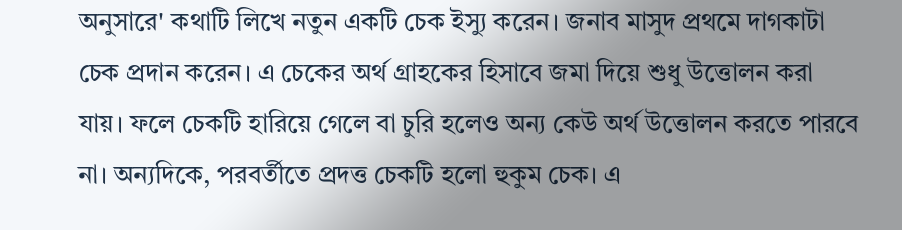অনুসারে' কথাটি লিখে নতুন একটি চেক ইস্যু করেন। জনাব মাসুদ প্রথমে দাগকাটা চেক প্রদান করেন। এ চেকের অর্থ গ্রাহকের হিসাবে জমা দিয়ে শুধু উত্তোলন করা যায়। ফলে চেকটি হারিয়ে গেলে বা চুরি হলেও অন্য কেউ অর্থ উত্তোলন করতে পারবে না। অন্যদিকে, পরবর্তীতে প্রদত্ত চেকটি হলো হুকুম চেক। এ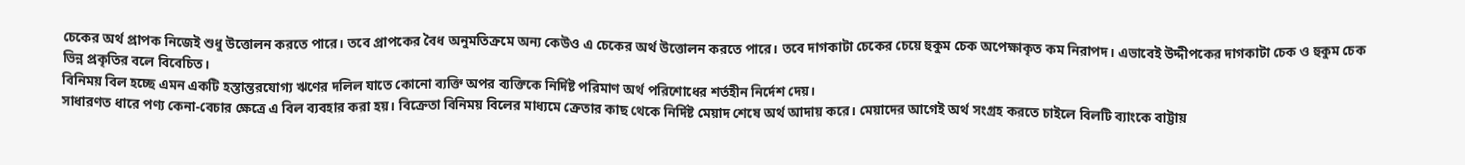চেকের অর্থ প্রাপক নিজেই শুধু উত্তোলন করতে পারে। তবে প্রাপকের বৈধ অনুমতিক্রমে অন্য কেউও এ চেকের অর্থ উত্তোলন করতে পারে। তবে দাগকাটা চেকের চেয়ে হুকুম চেক অপেক্ষাকৃত কম নিরাপদ। এভাবেই উদ্দীপকের দাগকাটা চেক ও হুকুম চেক ভিন্ন প্রকৃতির বলে বিবেচিত।
বিনিময় বিল হচ্ছে এমন একটি হস্তান্তরযোগ্য ঋণের দলিল যাতে কোনো ব্যক্তি অপর ব্যক্তিকে নির্দিষ্ট পরিমাণ অর্থ পরিশোধের শর্তহীন নির্দেশ দেয়।
সাধারণত ধারে পণ্য কেনা-বেচার ক্ষেত্রে এ বিল ব্যবহার করা হয়। বিক্রেতা বিনিময় বিলের মাধ্যমে ক্রেতার কাছ থেকে নির্দিষ্ট মেয়াদ শেষে অর্থ আদায় করে। মেয়াদের আগেই অর্থ সংগ্রহ করতে চাইলে বিলটি ব্যাংকে বাট্টায়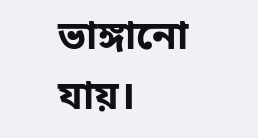ভাঙ্গানো যায়।